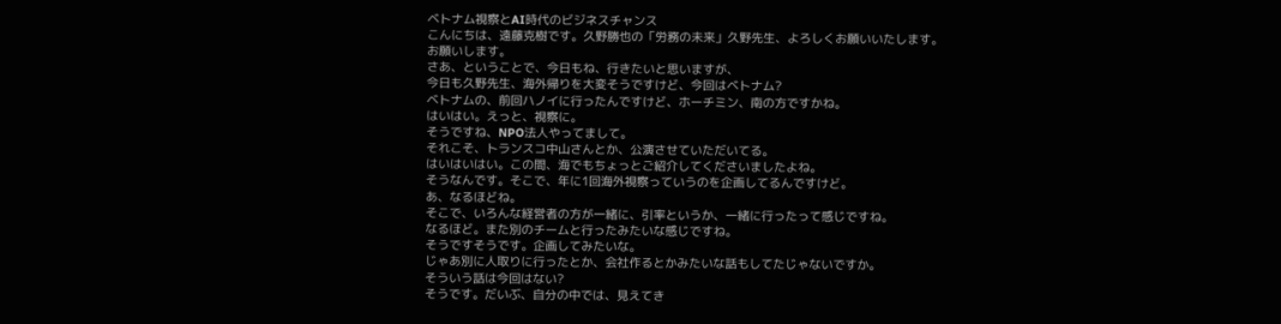ベトナム視察とAI時代のビジネスチャンス
こんにちは、遠藤克樹です。久野勝也の「労務の未来」久野先生、よろしくお願いいたします。
お願いします。
さあ、ということで、今日もね、行きたいと思いますが、
今日も久野先生、海外帰りを大変そうですけど、今回はベトナム?
ベトナムの、前回ハノイに行ったんですけど、ホーチミン、南の方ですかね。
はいはい。えっと、視察に。
そうですね、NPO法人やってまして。
それこそ、トランスコ中山さんとか、公演させていただいてる。
はいはいはい。この間、海でもちょっとご紹介してくださいましたよね。
そうなんです。そこで、年に1回海外視察っていうのを企画してるんですけど。
あ、なるほどね。
そこで、いろんな経営者の方が一緒に、引率というか、一緒に行ったって感じですね。
なるほど。また別のチームと行ったみたいな感じですね。
そうですそうです。企画してみたいな。
じゃあ別に人取りに行ったとか、会社作るとかみたいな話もしてたじゃないですか。
そういう話は今回はない?
そうです。だいぶ、自分の中では、見えてき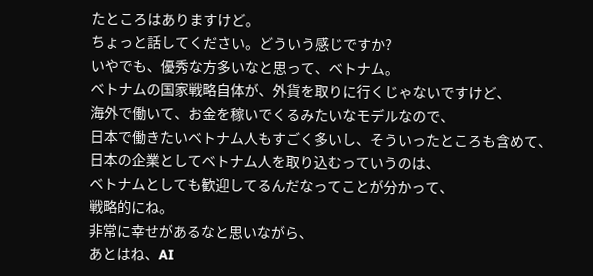たところはありますけど。
ちょっと話してください。どういう感じですか?
いやでも、優秀な方多いなと思って、ベトナム。
ベトナムの国家戦略自体が、外貨を取りに行くじゃないですけど、
海外で働いて、お金を稼いでくるみたいなモデルなので、
日本で働きたいベトナム人もすごく多いし、そういったところも含めて、
日本の企業としてベトナム人を取り込むっていうのは、
ベトナムとしても歓迎してるんだなってことが分かって、
戦略的にね。
非常に幸せがあるなと思いながら、
あとはね、AI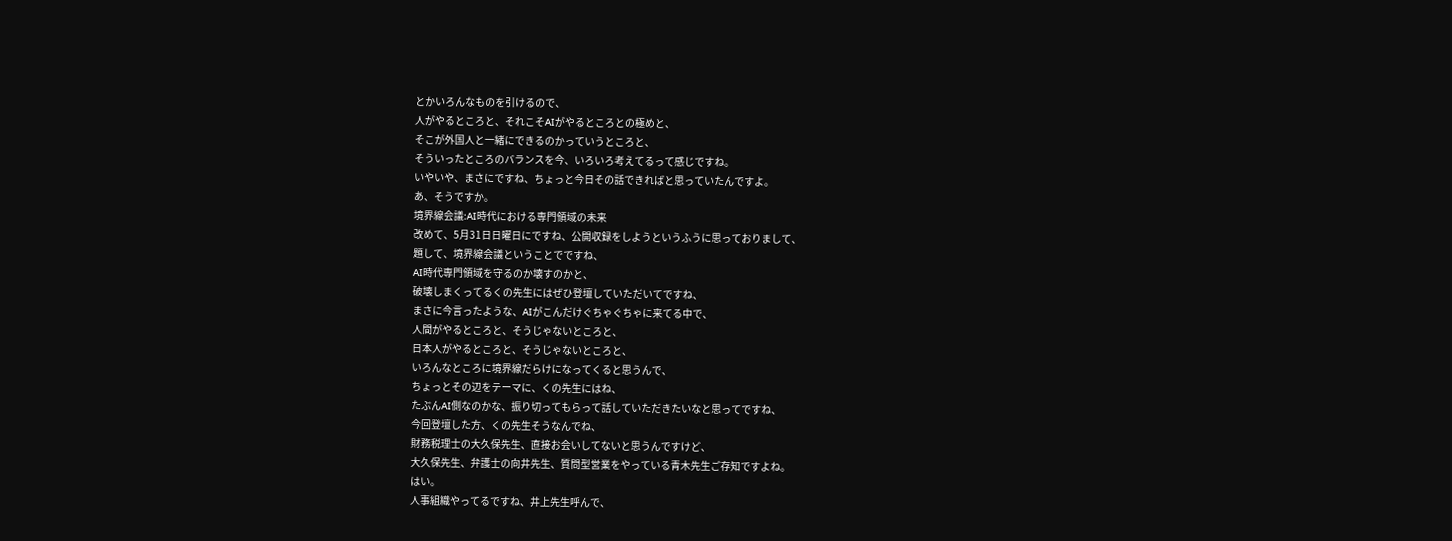とかいろんなものを引けるので、
人がやるところと、それこそAIがやるところとの極めと、
そこが外国人と一緒にできるのかっていうところと、
そういったところのバランスを今、いろいろ考えてるって感じですね。
いやいや、まさにですね、ちょっと今日その話できればと思っていたんですよ。
あ、そうですか。
境界線会議:AI時代における専門領域の未来
改めて、5月31日日曜日にですね、公開収録をしようというふうに思っておりまして、
題して、境界線会議ということでですね、
AI時代専門領域を守るのか壊すのかと、
破壊しまくってるくの先生にはぜひ登壇していただいてですね、
まさに今言ったような、AIがこんだけぐちゃぐちゃに来てる中で、
人間がやるところと、そうじゃないところと、
日本人がやるところと、そうじゃないところと、
いろんなところに境界線だらけになってくると思うんで、
ちょっとその辺をテーマに、くの先生にはね、
たぶんAI側なのかな、振り切ってもらって話していただきたいなと思ってですね、
今回登壇した方、くの先生そうなんでね、
財務税理士の大久保先生、直接お会いしてないと思うんですけど、
大久保先生、弁護士の向井先生、質問型営業をやっている青木先生ご存知ですよね。
はい。
人事組織やってるですね、井上先生呼んで、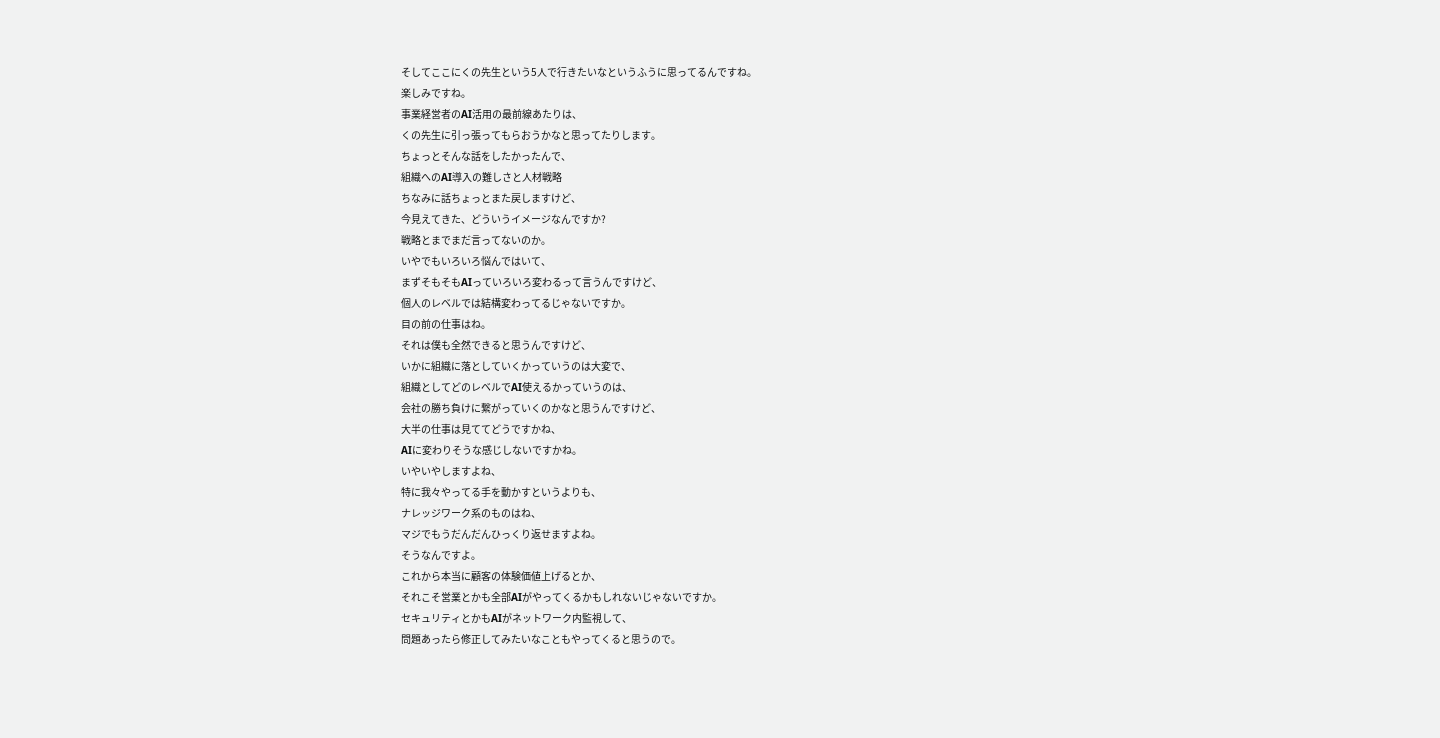そしてここにくの先生という5人で行きたいなというふうに思ってるんですね。
楽しみですね。
事業経営者のAI活用の最前線あたりは、
くの先生に引っ張ってもらおうかなと思ってたりします。
ちょっとそんな話をしたかったんで、
組織へのAI導入の難しさと人材戦略
ちなみに話ちょっとまた戻しますけど、
今見えてきた、どういうイメージなんですか?
戦略とまでまだ言ってないのか。
いやでもいろいろ悩んではいて、
まずそもそもAIっていろいろ変わるって言うんですけど、
個人のレベルでは結構変わってるじゃないですか。
目の前の仕事はね。
それは僕も全然できると思うんですけど、
いかに組織に落としていくかっていうのは大変で、
組織としてどのレベルでAI使えるかっていうのは、
会社の勝ち負けに繋がっていくのかなと思うんですけど、
大半の仕事は見ててどうですかね、
AIに変わりそうな感じしないですかね。
いやいやしますよね、
特に我々やってる手を動かすというよりも、
ナレッジワーク系のものはね、
マジでもうだんだんひっくり返せますよね。
そうなんですよ。
これから本当に顧客の体験価値上げるとか、
それこそ営業とかも全部AIがやってくるかもしれないじゃないですか。
セキュリティとかもAIがネットワーク内監視して、
問題あったら修正してみたいなこともやってくると思うので。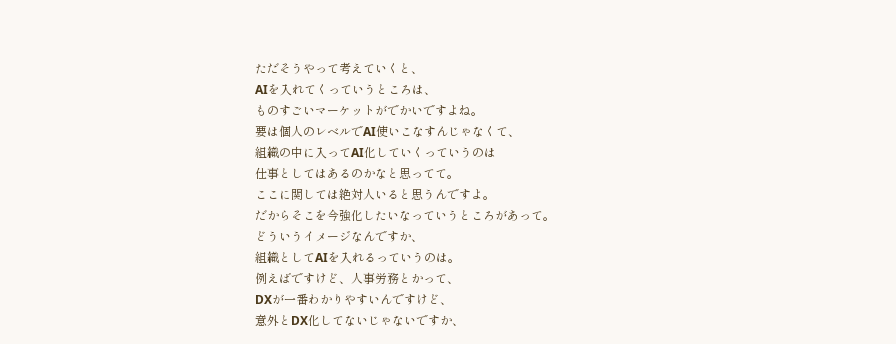ただそうやって考えていくと、
AIを入れてくっていうところは、
ものすごいマーケットがでかいですよね。
要は個人のレベルでAI使いこなすんじゃなくて、
組織の中に入ってAI化していくっていうのは
仕事としてはあるのかなと思ってて。
ここに関しては絶対人いると思うんですよ。
だからそこを今強化したいなっていうところがあって。
どういうイメージなんですか、
組織としてAIを入れるっていうのは。
例えばですけど、人事労務とかって、
DXが一番わかりやすいんですけど、
意外とDX化してないじゃないですか、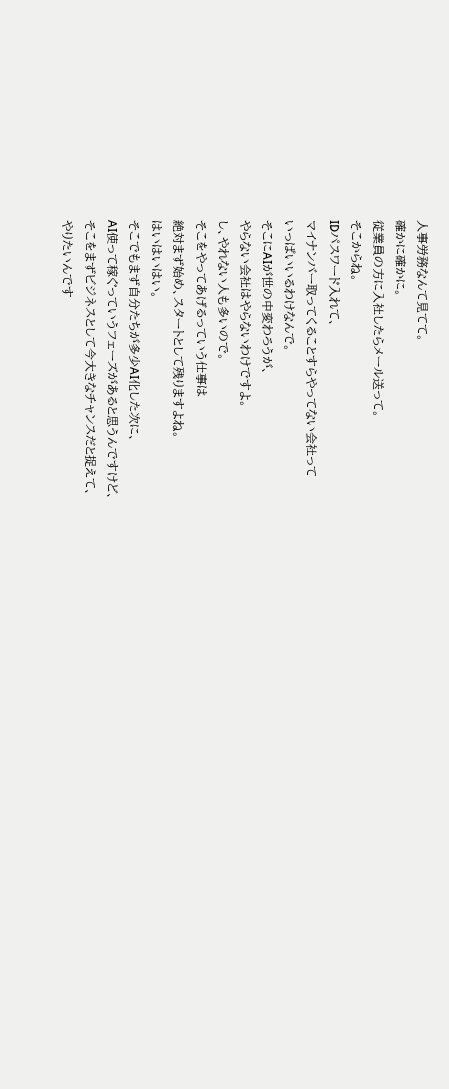人事労務なんて見てて。
確かに確かに。
従業員の方に入社したらメール送って。
そこからね。
IDパスワード入れて、
マイナンバー取ってくることすらやってない会社って
いっぱいいるわけなんで。
そこにAIが世の中変わろうが、
やらない会社はやらないわけですよ。
し、やれない人も多いので。
そこをやってあげるっていう仕事は
絶対まず始め、スタートとして残りますよね。
はいはいはい。
そこでもまず自分たちが多少AI化した次に、
AI使って稼ぐっていうフェーズがあると思うんですけど、
そこをまずビジネスとして今大きなチャンスだと捉えて、
やりたいんです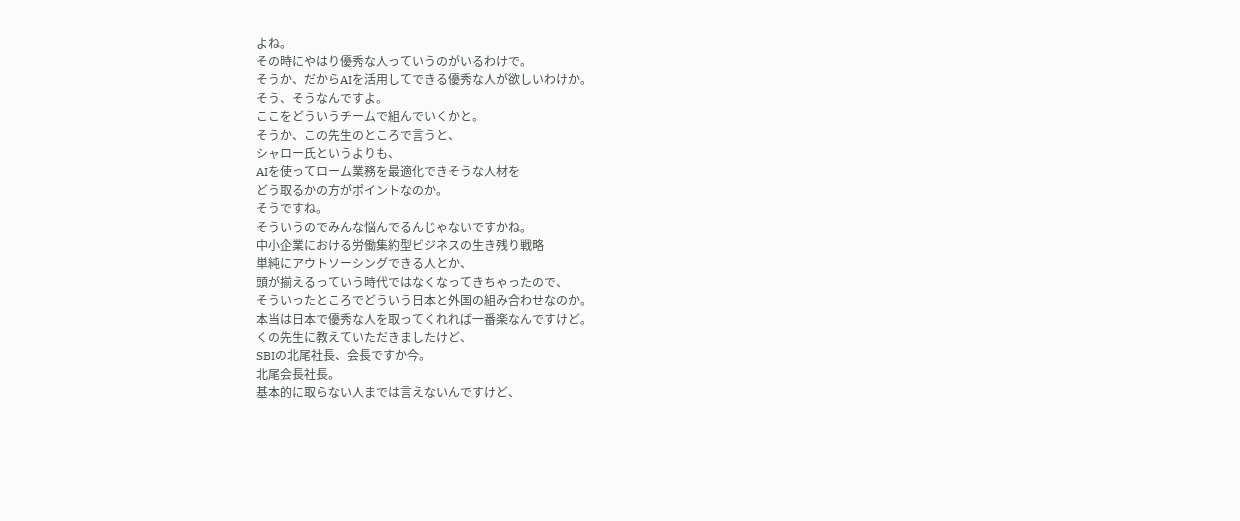よね。
その時にやはり優秀な人っていうのがいるわけで。
そうか、だからAIを活用してできる優秀な人が欲しいわけか。
そう、そうなんですよ。
ここをどういうチームで組んでいくかと。
そうか、この先生のところで言うと、
シャロー氏というよりも、
AIを使ってローム業務を最適化できそうな人材を
どう取るかの方がポイントなのか。
そうですね。
そういうのでみんな悩んでるんじゃないですかね。
中小企業における労働集約型ビジネスの生き残り戦略
単純にアウトソーシングできる人とか、
頭が揃えるっていう時代ではなくなってきちゃったので、
そういったところでどういう日本と外国の組み合わせなのか。
本当は日本で優秀な人を取ってくれれば一番楽なんですけど。
くの先生に教えていただきましたけど、
SBIの北尾社長、会長ですか今。
北尾会長社長。
基本的に取らない人までは言えないんですけど、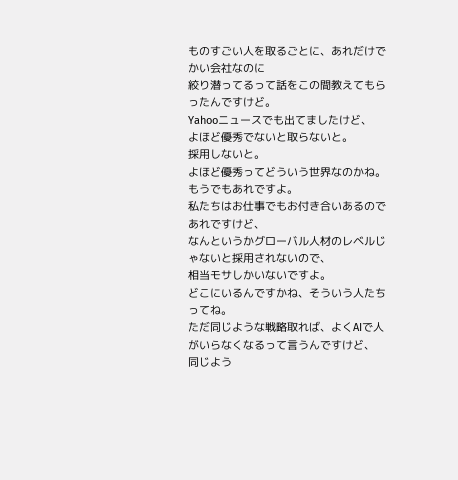ものすごい人を取るごとに、あれだけでかい会社なのに
絞り潜ってるって話をこの間教えてもらったんですけど。
Yahooニュースでも出てましたけど、
よほど優秀でないと取らないと。
採用しないと。
よほど優秀ってどういう世界なのかね。
もうでもあれですよ。
私たちはお仕事でもお付き合いあるのであれですけど、
なんというかグローバル人材のレベルじゃないと採用されないので、
相当モサしかいないですよ。
どこにいるんですかね、そういう人たちってね。
ただ同じような戦略取れば、よくAIで人がいらなくなるって言うんですけど、
同じよう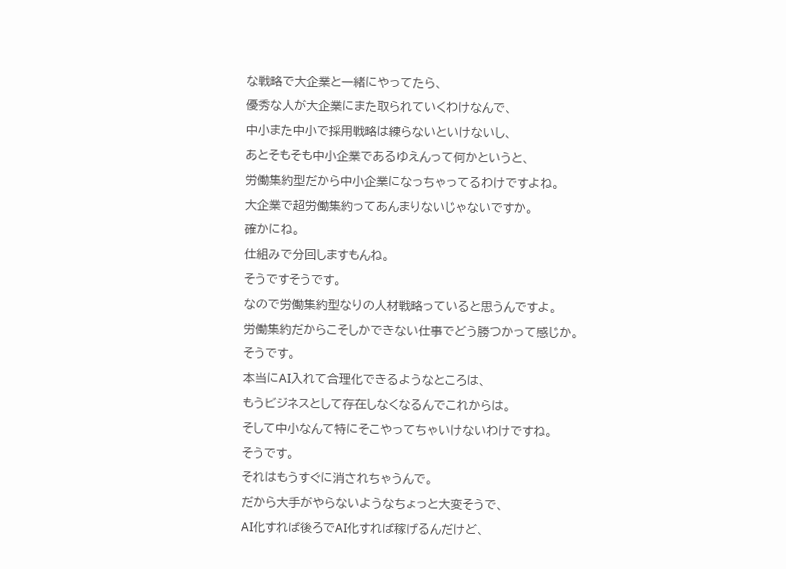な戦略で大企業と一緒にやってたら、
優秀な人が大企業にまた取られていくわけなんで、
中小また中小で採用戦略は練らないといけないし、
あとそもそも中小企業であるゆえんって何かというと、
労働集約型だから中小企業になっちゃってるわけですよね。
大企業で超労働集約ってあんまりないじゃないですか。
確かにね。
仕組みで分回しますもんね。
そうですそうです。
なので労働集約型なりの人材戦略っていると思うんですよ。
労働集約だからこそしかできない仕事でどう勝つかって感じか。
そうです。
本当にAI入れて合理化できるようなところは、
もうビジネスとして存在しなくなるんでこれからは。
そして中小なんて特にそこやってちゃいけないわけですね。
そうです。
それはもうすぐに消されちゃうんで。
だから大手がやらないようなちょっと大変そうで、
AI化すれば後ろでAI化すれば稼げるんだけど、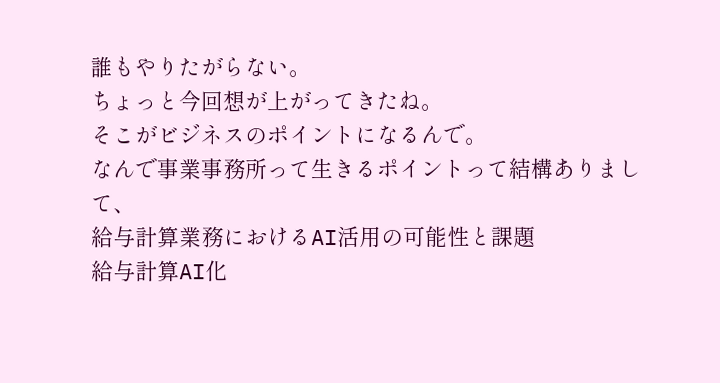誰もやりたがらない。
ちょっと今回想が上がってきたね。
そこがビジネスのポイントになるんで。
なんで事業事務所って生きるポイントって結構ありまして、
給与計算業務におけるAI活用の可能性と課題
給与計算AI化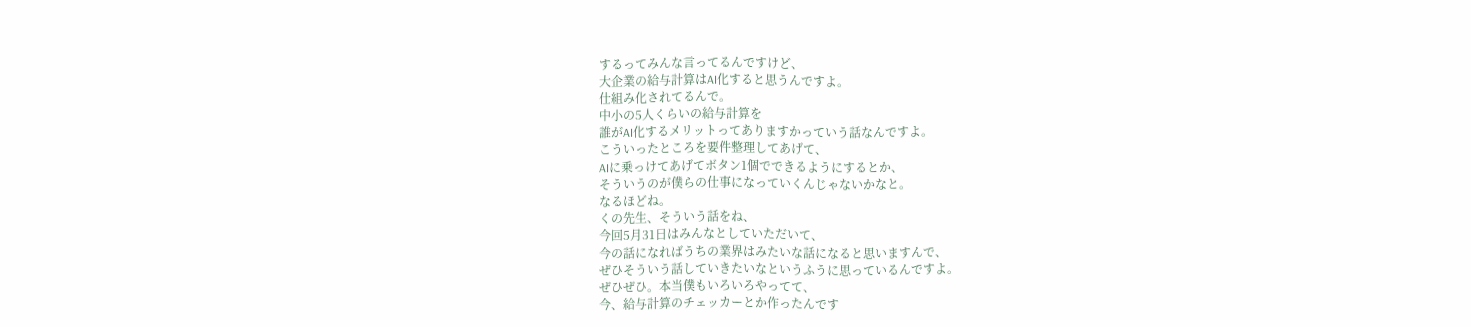するってみんな言ってるんですけど、
大企業の給与計算はAI化すると思うんですよ。
仕組み化されてるんで。
中小の5人くらいの給与計算を
誰がAI化するメリットってありますかっていう話なんですよ。
こういったところを要件整理してあげて、
AIに乗っけてあげてボタン1個でできるようにするとか、
そういうのが僕らの仕事になっていくんじゃないかなと。
なるほどね。
くの先生、そういう話をね、
今回5月31日はみんなとしていただいて、
今の話になればうちの業界はみたいな話になると思いますんで、
ぜひそういう話していきたいなというふうに思っているんですよ。
ぜひぜひ。本当僕もいろいろやってて、
今、給与計算のチェッカーとか作ったんです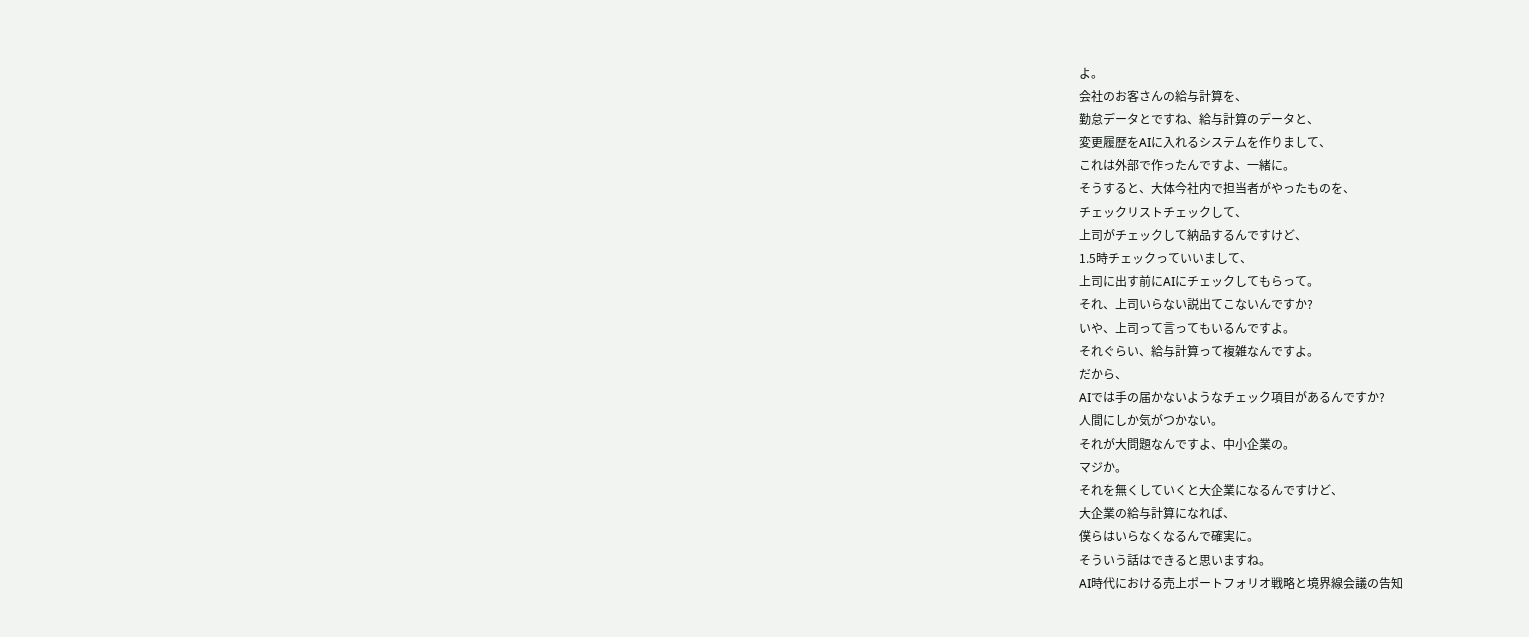よ。
会社のお客さんの給与計算を、
勤怠データとですね、給与計算のデータと、
変更履歴をAIに入れるシステムを作りまして、
これは外部で作ったんですよ、一緒に。
そうすると、大体今社内で担当者がやったものを、
チェックリストチェックして、
上司がチェックして納品するんですけど、
1.5時チェックっていいまして、
上司に出す前にAIにチェックしてもらって。
それ、上司いらない説出てこないんですか?
いや、上司って言ってもいるんですよ。
それぐらい、給与計算って複雑なんですよ。
だから、
AIでは手の届かないようなチェック項目があるんですか?
人間にしか気がつかない。
それが大問題なんですよ、中小企業の。
マジか。
それを無くしていくと大企業になるんですけど、
大企業の給与計算になれば、
僕らはいらなくなるんで確実に。
そういう話はできると思いますね。
AI時代における売上ポートフォリオ戦略と境界線会議の告知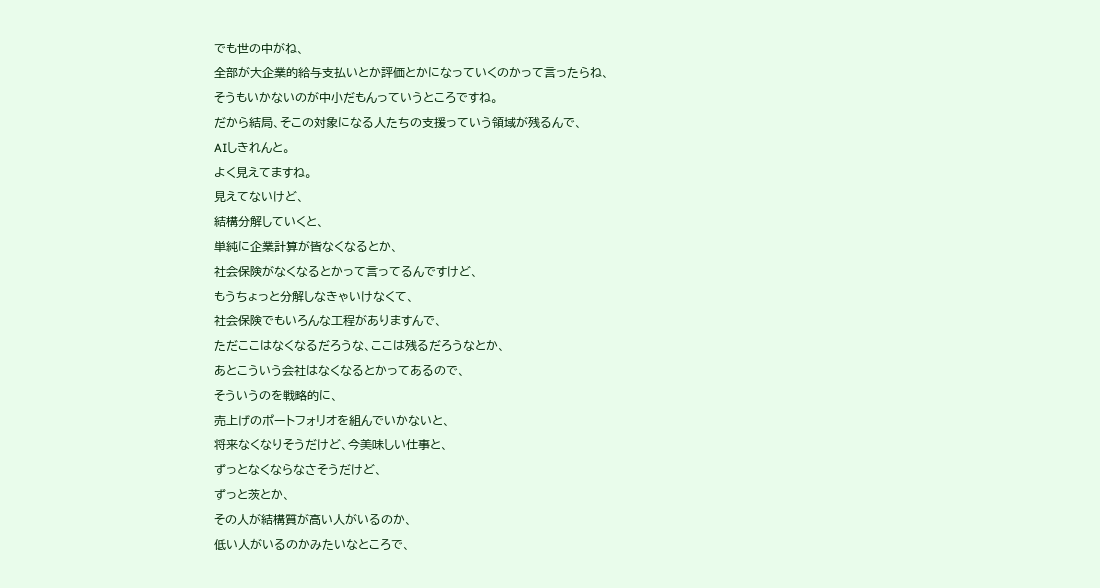でも世の中がね、
全部が大企業的給与支払いとか評価とかになっていくのかって言ったらね、
そうもいかないのが中小だもんっていうところですね。
だから結局、そこの対象になる人たちの支援っていう領域が残るんで、
AIしきれんと。
よく見えてますね。
見えてないけど、
結構分解していくと、
単純に企業計算が皆なくなるとか、
社会保険がなくなるとかって言ってるんですけど、
もうちょっと分解しなきゃいけなくて、
社会保険でもいろんな工程がありますんで、
ただここはなくなるだろうな、ここは残るだろうなとか、
あとこういう会社はなくなるとかってあるので、
そういうのを戦略的に、
売上げのポートフォリオを組んでいかないと、
将来なくなりそうだけど、今美味しい仕事と、
ずっとなくならなさそうだけど、
ずっと茨とか、
その人が結構質が高い人がいるのか、
低い人がいるのかみたいなところで、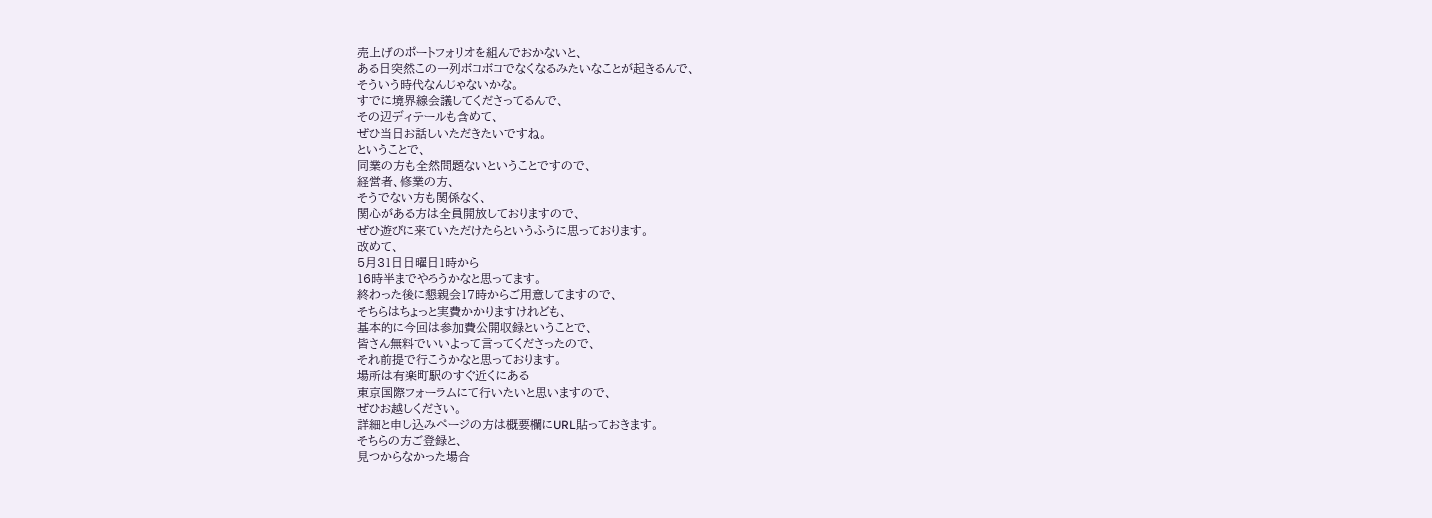売上げのポートフォリオを組んでおかないと、
ある日突然この一列ボコボコでなくなるみたいなことが起きるんで、
そういう時代なんじゃないかな。
すでに境界線会議してくださってるんで、
その辺ディテールも含めて、
ぜひ当日お話しいただきたいですね。
ということで、
同業の方も全然問題ないということですので、
経営者、修業の方、
そうでない方も関係なく、
関心がある方は全員開放しておりますので、
ぜひ遊びに来ていただけたらというふうに思っております。
改めて、
5月31日日曜日1時から
16時半までやろうかなと思ってます。
終わった後に懇親会17時からご用意してますので、
そちらはちょっと実費かかりますけれども、
基本的に今回は参加費公開収録ということで、
皆さん無料でいいよって言ってくださったので、
それ前提で行こうかなと思っております。
場所は有楽町駅のすぐ近くにある
東京国際フォーラムにて行いたいと思いますので、
ぜひお越しください。
詳細と申し込みページの方は概要欄にURL貼っておきます。
そちらの方ご登録と、
見つからなかった場合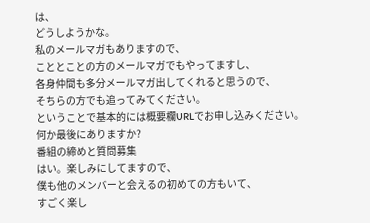は、
どうしようかな。
私のメールマガもありますので、
こととことの方のメールマガでもやってますし、
各身仲間も多分メールマガ出してくれると思うので、
そちらの方でも追ってみてください。
ということで基本的には概要欄URLでお申し込みください。
何か最後にありますか?
番組の締めと質問募集
はい。楽しみにしてますので、
僕も他のメンバーと会えるの初めての方もいて、
すごく楽し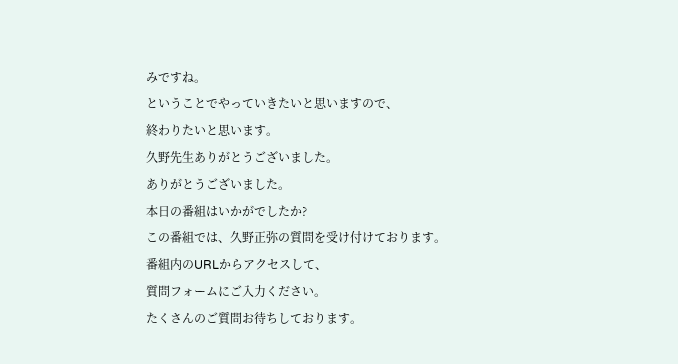みですね。
ということでやっていきたいと思いますので、
終わりたいと思います。
久野先生ありがとうございました。
ありがとうございました。
本日の番組はいかがでしたか?
この番組では、久野正弥の質問を受け付けております。
番組内のURLからアクセスして、
質問フォームにご入力ください。
たくさんのご質問お待ちしております。